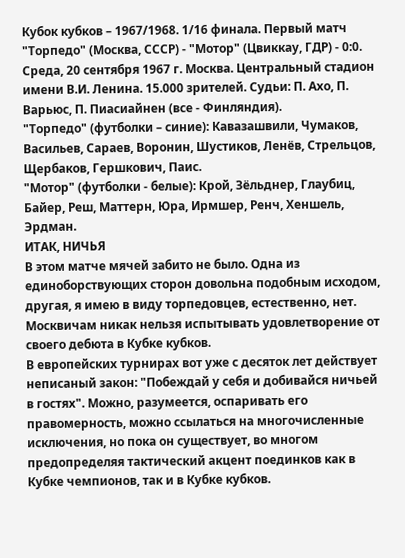Кубок кубков – 1967/1968. 1/16 финала. Первый матч
"Торпедо" (Москва, СССР) - "Мотор" (Цвиккау, ГДР) - 0:0. Среда, 20 сентября 1967 г. Москва. Центральный стадион имени В.И. Ленина. 15.000 зрителей. Судьи: П. Ахо, П. Варьюс, П. Пиасиайнен (все - Финляндия).
"Торпедо" (футболки – синие): Кавазашвили, Чумаков, Васильев, Сараев, Воронин, Шустиков, Ленёв, Стрельцов, Щербаков, Гершкович, Паис.
"Мотор" (футболки - белые): Крой, Зёльднер, Глаубиц, Байер, Реш, Маттерн, Юра, Ирмшер, Ренч, Хеншель, Эрдман.
ИТАК, НИЧЬЯ
В этом матче мячей забито не было. Одна из единоборствующих сторон довольна подобным исходом, другая, я имею в виду торпедовцев, естественно, нет. Москвичам никак нельзя испытывать удовлетворение от своего дебюта в Кубке кубков.
В европейских турнирах вот уже с десяток лет действует неписаный закон: "Побеждай у себя и добивайся ничьей в гостях". Можно, разумеется, оспаривать его правомерность, можно ссылаться на многочисленные исключения, но пока он существует, во многом предопределяя тактический акцент поединков как в Кубке чемпионов, так и в Кубке кубков.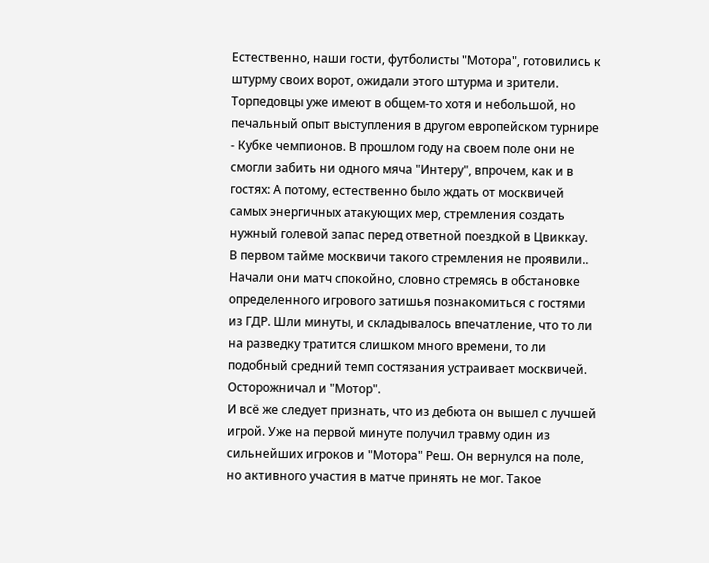Естественно, наши гости, футболисты "Мотора", готовились к штурму своих ворот, ожидали этого штурма и зрители. Торпедовцы уже имеют в общем-то хотя и небольшой, но печальный опыт выступления в другом европейском турнире - Кубке чемпионов. В прошлом году на своем поле они не смогли забить ни одного мяча "Интеру", впрочем, как и в гостях: А потому, естественно было ждать от москвичей самых энергичных атакующих мер, стремления создать нужный голевой запас перед ответной поездкой в Цвиккау.
В первом тайме москвичи такого стремления не проявили.. Начали они матч спокойно, словно стремясь в обстановке определенного игрового затишья познакомиться с гостями из ГДР. Шли минуты, и складывалось впечатление, что то ли на разведку тратится слишком много времени, то ли подобный средний темп состязания устраивает москвичей. Осторожничал и "Мотор".
И всё же следует признать, что из дебюта он вышел с лучшей игрой. Уже на первой минуте получил травму один из сильнейших игроков и "Мотора" Реш. Он вернулся на поле, но активного участия в матче принять не мог. Такое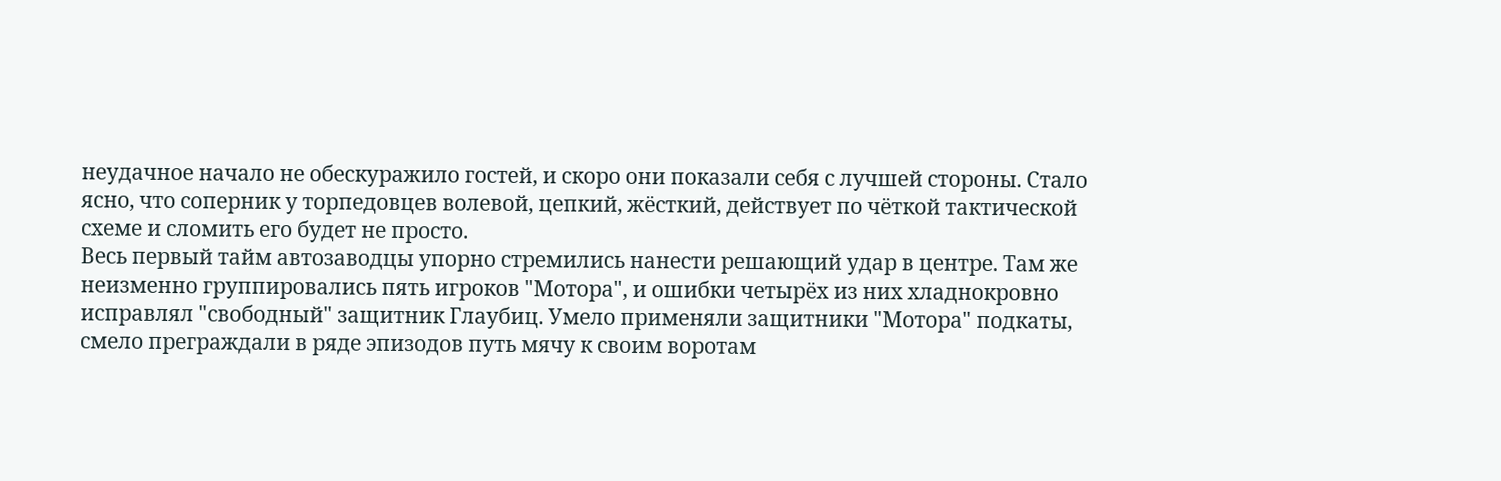неудачное начало не обескуражило гостей, и скоро они показали себя с лучшей стороны. Стало ясно, что соперник у торпедовцев волевой, цепкий, жёсткий, действует по чёткой тактической схеме и сломить его будет не просто.
Весь первый тайм автозаводцы упорно стремились нанести решающий удар в центре. Там же неизменно группировались пять игроков "Мотора", и ошибки четырёх из них хладнокровно исправлял "свободный" защитник Глаубиц. Умело применяли защитники "Мотора" подкаты, смело преграждали в ряде эпизодов путь мячу к своим воротам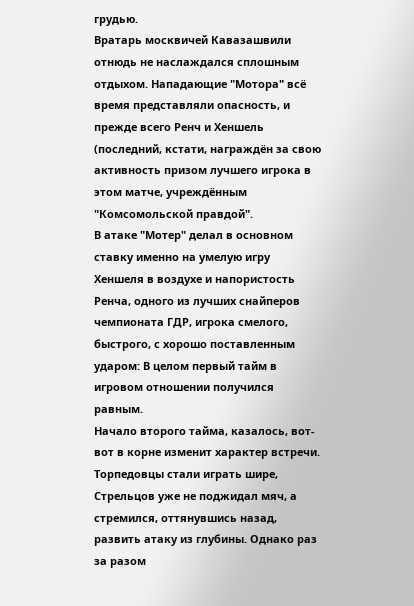грудью.
Вратарь москвичей Кавазашвили отнюдь не наслаждался сплошным отдыхом. Нападающие "Мотора" всё время представляли опасность, и прежде всего Ренч и Хеншель (последний, кстати, награждён за свою активность призом лучшего игрока в этом матче, учреждённым "Комсомольской правдой".
В атаке "Мотер" делал в основном ставку именно на умелую игру Хеншеля в воздухе и напористость Ренча, одного из лучших снайперов чемпионата ГДР, игрока смелого, быстрого, с хорошо поставленным ударом: В целом первый тайм в игровом отношении получился равным.
Начало второго тайма, казалось, вот-вот в корне изменит характер встречи. Торпедовцы стали играть шире, Стрельцов уже не поджидал мяч, а стремился, оттянувшись назад, развить атаку из глубины. Однако раз за разом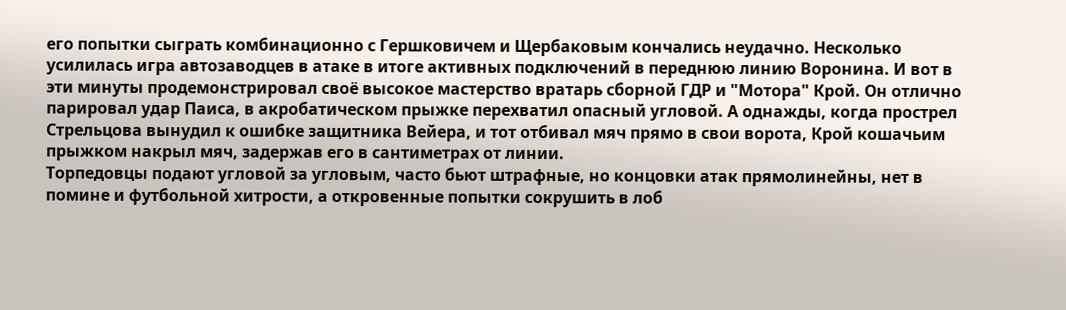его попытки сыграть комбинационно с Гершковичем и Щербаковым кончались неудачно. Несколько усилилась игра автозаводцев в атаке в итоге активных подключений в переднюю линию Воронина. И вот в эти минуты продемонстрировал своё высокое мастерство вратарь сборной ГДР и "Мотора" Крой. Он отлично парировал удар Паиса, в акробатическом прыжке перехватил опасный угловой. А однажды, когда прострел Стрельцова вынудил к ошибке защитника Вейера, и тот отбивал мяч прямо в свои ворота, Крой кошачьим прыжком накрыл мяч, задержав его в сантиметрах от линии.
Торпедовцы подают угловой за угловым, часто бьют штрафные, но концовки атак прямолинейны, нет в помине и футбольной хитрости, а откровенные попытки сокрушить в лоб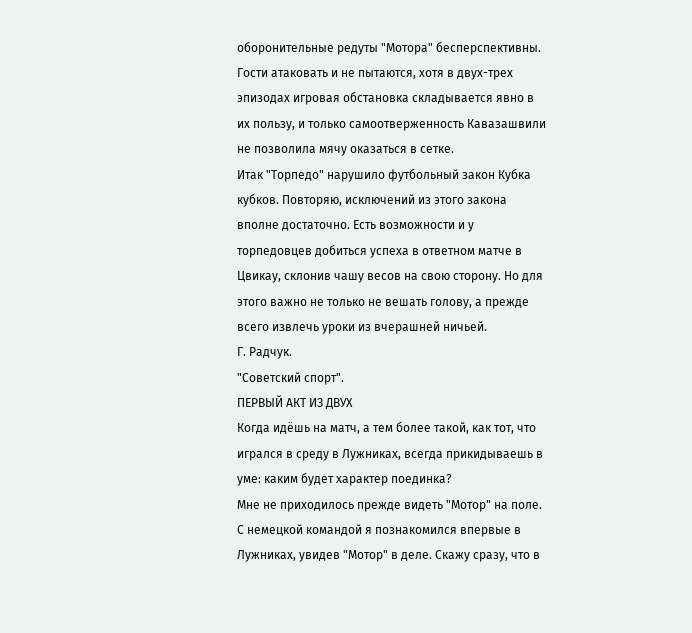оборонительные редуты "Мотора" бесперспективны.
Гости атаковать и не пытаются, хотя в двух-трех эпизодах игровая обстановка складывается явно в их пользу, и только самоотверженность Кавазашвили не позволила мячу оказаться в сетке.
Итак "Торпедо" нарушило футбольный закон Кубка кубков. Повторяю, исключений из этого закона вполне достаточно. Есть возможности и у торпедовцев добиться успеха в ответном матче в Цвикау, склонив чашу весов на свою сторону. Но для этого важно не только не вешать голову, а прежде всего извлечь уроки из вчерашней ничьей.
Г. Радчук.
"Советский спорт".
ПЕРВЫЙ АКТ ИЗ ДВУХ
Когда идёшь на матч, а тем более такой, как тот, что игрался в среду в Лужниках, всегда прикидываешь в уме: каким будет характер поединка?
Мне не приходилось прежде видеть "Мотор" на поле. С немецкой командой я познакомился впервые в Лужниках, увидев "Мотор" в деле. Скажу сразу, что в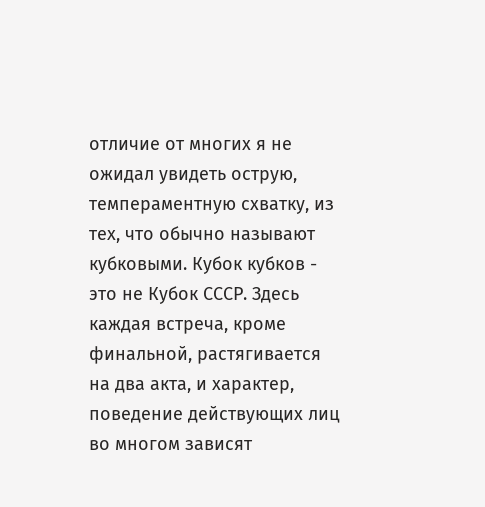отличие от многих я не ожидал увидеть острую, темпераментную схватку, из тех, что обычно называют кубковыми. Кубок кубков - это не Кубок СССР. Здесь каждая встреча, кроме финальной, растягивается на два акта, и характер, поведение действующих лиц во многом зависят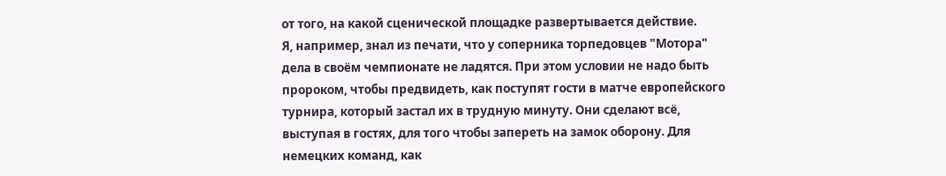от того, на какой сценической площадке развертывается действие.
Я, например, знал из печати, что у соперника торпедовцев "Мотора" дела в своём чемпионате не ладятся. При этом условии не надо быть пророком, чтобы предвидеть, как поступят гости в матче европейского турнира, который застал их в трудную минуту. Они сделают всё, выступая в гостях, для того чтобы запереть на замок оборону. Для немецких команд, как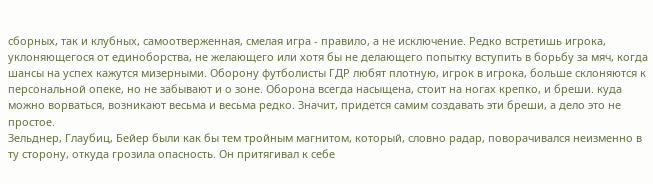сборных, так и клубных, самоотверженная, смелая игра - правило, а не исключение. Редко встретишь игрока, уклоняющегося от единоборства, не желающего или хотя бы не делающего попытку вступить в борьбу за мяч, когда шансы на успех кажутся мизерными. Оборону футболисты ГДР любят плотную, игрок в игрока, больше склоняются к персональной опеке, но не забывают и о зоне. Оборона всегда насыщена, стоит на ногах крепко, и бреши. куда можно ворваться, возникают весьма и весьма редко. Значит, придется самим создавать эти бреши, а дело это не простое.
Зельднер, Глаубиц, Бейер были как бы тем тройным магнитом, который, словно радар, поворачивался неизменно в ту сторону, откуда грозила опасность. Он притягивал к себе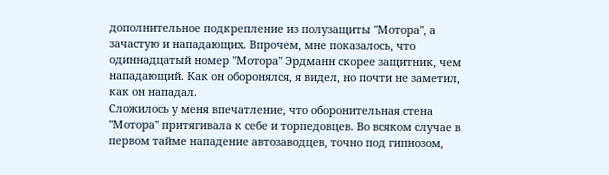дополнительное подкрепление из полузащиты "Мотора", а зачастую и нападающих. Впрочем, мне показалось, что одиннадцатый номер "Мотора" Эрдманн скорее защитник, чем нападающий. Как он оборонялся, я видел, но почти не заметил, как он нападал.
Сложилось у меня впечатление, что оборонительная стена "Мотора" притягивала к себе и торпедовцев. Во всяком случае в первом тайме нападение автозаводцев, точно под гипнозом,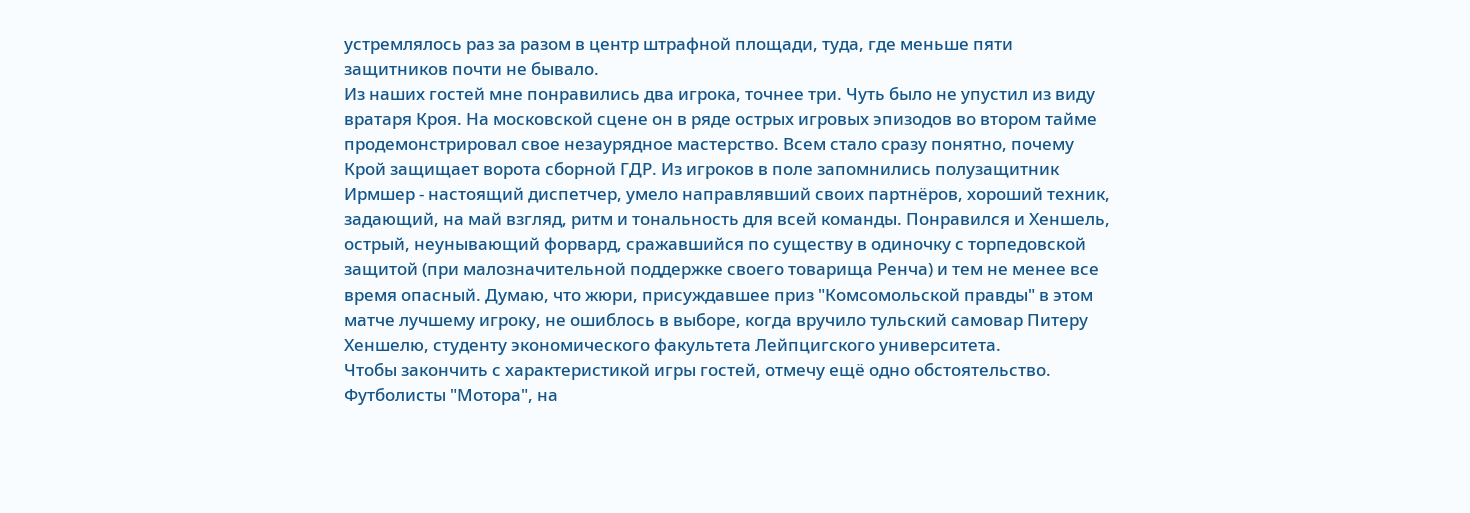устремлялось раз за разом в центр штрафной площади, туда, где меньше пяти защитников почти не бывало.
Из наших гостей мне понравились два игрока, точнее три. Чуть было не упустил из виду вратаря Кроя. На московской сцене он в ряде острых игровых эпизодов во втором тайме продемонстрировал свое незаурядное мастерство. Всем стало сразу понятно, почему Крой защищает ворота сборной ГДР. Из игроков в поле запомнились полузащитник Ирмшер - настоящий диспетчер, умело направлявший своих партнёров, хороший техник, задающий, на май взгляд, ритм и тональность для всей команды. Понравился и Хеншель, острый, неунывающий форвард, сражавшийся по существу в одиночку с торпедовской защитой (при малозначительной поддержке своего товарища Ренча) и тем не менее все время опасный. Думаю, что жюри, присуждавшее приз "Комсомольской правды" в этом матче лучшему игроку, не ошиблось в выборе, когда вручило тульский самовар Питеру Хеншелю, студенту экономического факультета Лейпцигского университета.
Чтобы закончить с характеристикой игры гостей, отмечу eщё одно обстоятельство. Футболисты "Мотора", на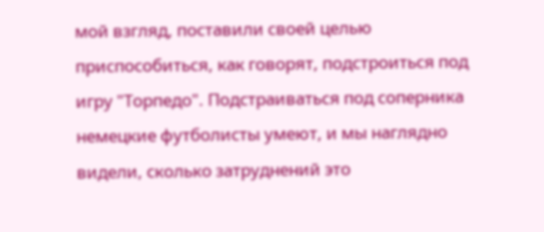мой взгляд, поставили своей целью приспособиться, как говорят, подстроиться под игру "Торпедо". Подстраиваться под соперника немецкие футболисты умеют, и мы наглядно видели, сколько затруднений это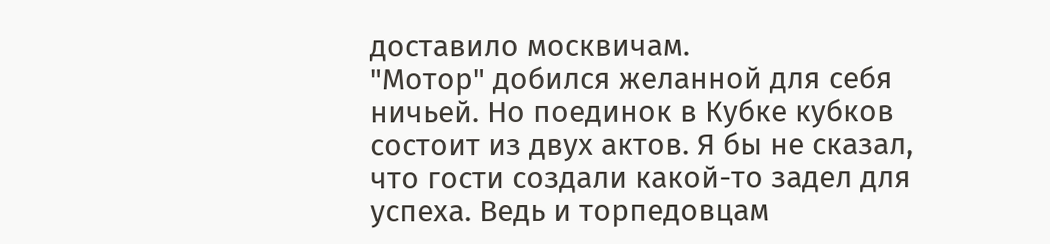доставило москвичам.
"Мотор" добился желанной для себя ничьей. Но поединок в Кубке кубков состоит из двух актов. Я бы не сказал, что гости создали какой-то задел для успеха. Ведь и торпедовцам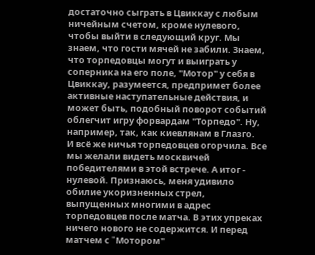достаточно сыграть в Цвиккау с любым ничейным счетом, кроме нулевого, чтобы выйти в следующий круг. Мы знаем, что гости мячей не забили. Знаем, что торпедовцы могут и выиграть у соперника на его поле, "Мотор" у себя в Цвиккау, разумеется, предпримет более активные наступательные действия, и может быть, подобный пoворот событий облегчит игру форвардам "Торпедо". Ну, например, так, как киевлянам в Глазго.
И всё же ничья торпедовцев огорчила. Все мы желали видеть москвичей победителями в этой встрече. А итог - нулевой. Признаюсь, меня удивило обилие укоризненных стрел, выпущенных многими в адрес торпедовцев после матча. В этих упреках ничего нового не содержится. И перед матчем с "Mотором"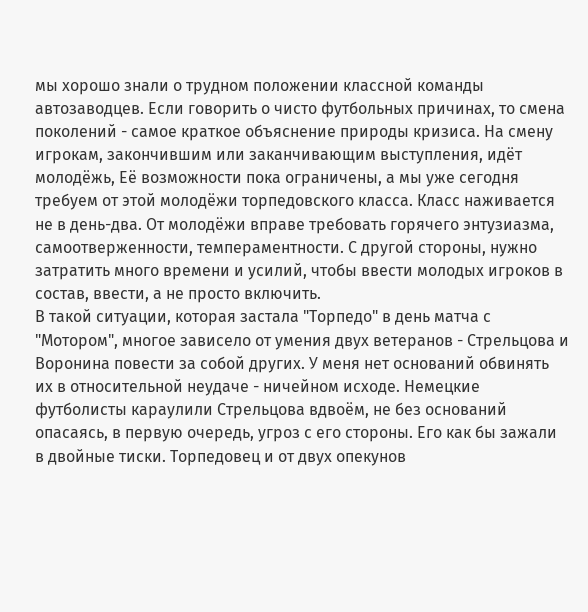мы хорошо знали о трудном положении классной команды автозаводцев. Если говорить о чисто футбольных причинах, то смена поколений - самое краткое объяснение природы кризиса. На смену игрокам, закончившим или заканчивающим выступления, идёт молодёжь, Её возможности пока ограничены, а мы уже сегодня требуем от этой молодёжи торпедовского класса. Класс наживается не в день-два. От молодёжи вправе требовать горячего энтузиазма, самоотверженности, темпераментности. С другой стороны, нужно затратить много времени и усилий, чтобы ввести молодых игроков в состав, ввести, а не просто включить.
В такой ситуации, которая застала "Торпедо" в день матча с "Мотором", многое зависело от умения двух ветеранов - Стрельцова и Воронина повести за собой других. У меня нет оснований обвинять их в относительной неудаче - ничейном исходе. Немецкие футболисты караулили Стрельцова вдвоём, не без оснований опасаясь, в первую очередь, угроз с его стороны. Его как бы зажали в двойные тиски. Торпедовец и от двух опекунов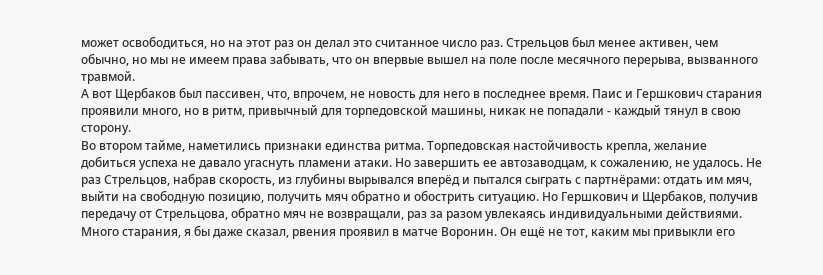может освободиться, но на этот раз он делал это считанное число раз. Стрельцов был менее активен, чем обычно, но мы не имеем права забывать, что он впервые вышел на поле после месячного перерыва, вызванного травмой.
А вот Щербаков был пассивен, что, впрочем, не новость для него в последнее время. Паис и Гершкович старания проявили много, но в ритм, привычный для торпедовской машины, никак не попадали - каждый тянул в свою сторону.
Во втором тайме, наметились признаки единства ритма. Торпедовская настойчивость крепла, желание добиться успеха не давало угаснуть пламени атаки. Но завершить ее автозаводцам, к сожалению, не удалось. Не раз Стрельцов, набрав скорость, из глубины вырывался вперёд и пытался сыграть с партнёрами: отдать им мяч, выйти на свободную позицию, получить мяч обратно и обострить ситуацию. Но Гершкович и Щербаков, получив передачу от Стрельцова, обратно мяч не возвращали, раз за разом увлекаясь индивидуальными действиями.
Много старания, я бы даже сказал, рвения проявил в матче Воронин. Он ещё не тот, каким мы привыкли его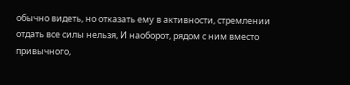обычно видеть, но отказать ему в активности, стремлении отдать все силы нельзя, И наоборот, рядом с ним вместо привычного,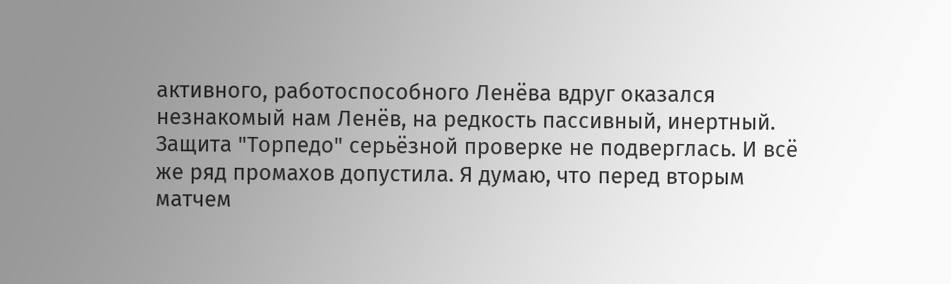активного, работоспособного Ленёва вдруг оказался незнакомый нам Ленёв, на редкость пассивный, инертный.
Защита "Торпедо" серьёзной проверке не подверглась. И всё жe ряд промахов допустила. Я думаю, что перед вторым матчем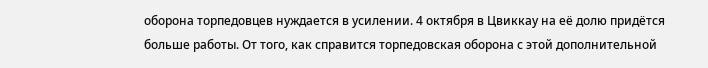оборона торпедовцев нуждается в усилении. 4 октября в Цвиккау на её долю придётся больше работы. От того, как справится торпедовская оборона с этой дополнительной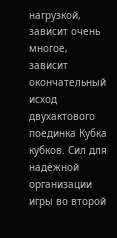нагрузкой, зависит очень многое, зависит окончательный исход двухактового поединка Кубка кубков. Сил для надёжной организации игры во второй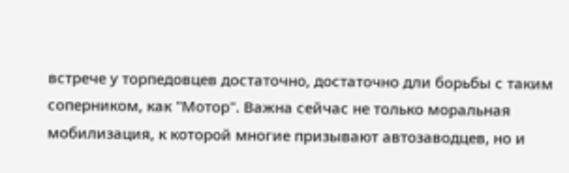встрече у торпедовцев достаточно, достаточно дли борьбы с таким соперником, как "Мотор". Важна сейчас не только моральная мобилизация, к которой многие призывают автозаводцев, но и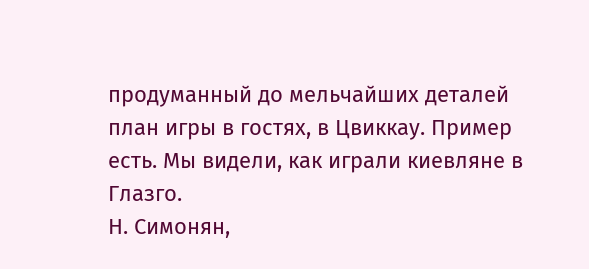продуманный до мельчайших деталей план игры в гостях, в Цвиккау. Пример есть. Мы видели, как играли киевляне в Глазго.
Н. Симонян,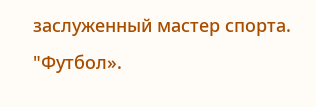заслуженный мастер спорта.
"Футбол».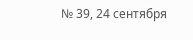№ 39, 24 сентября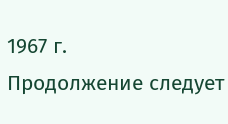1967 г.
Продолжение следует